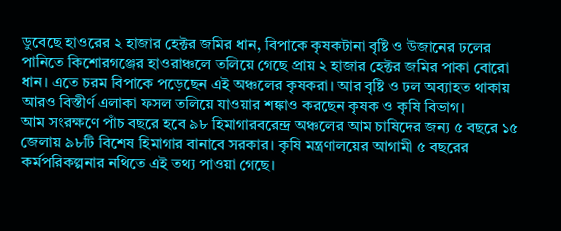ডুবেছে হাওরের ২ হাজার হেক্টর জমির ধান, বিপাকে কৃষকটানা বৃষ্টি ও উজানের ঢলের পানিতে কিশোরগঞ্জের হাওরাঞ্চলে তলিয়ে গেছে প্রায় ২ হাজার হেক্টর জমির পাকা বোরো ধান। এতে চরম বিপাকে পড়েছেন এই অঞ্চলের কৃষকরা। আর বৃষ্টি ও ঢল অব্যাহত থাকায় আরও বিস্তীর্ণ এলাকা ফসল তলিয়ে যাওয়ার শঙ্কাও করছেন কৃষক ও কৃষি বিভাগ।
আম সংরক্ষণে পাঁচ বছরে হবে ৯৮ হিমাগারবরেন্দ্র অঞ্চলের আম চাষিদের জন্য ৫ বছরে ১৫ জেলায় ৯৮টি বিশেষ হিমাগার বানাবে সরকার। কৃষি মন্ত্রণালয়ের আগামী ৫ বছরের কর্মপরিকল্পনার নথিতে এই তথ্য পাওয়া গেছে।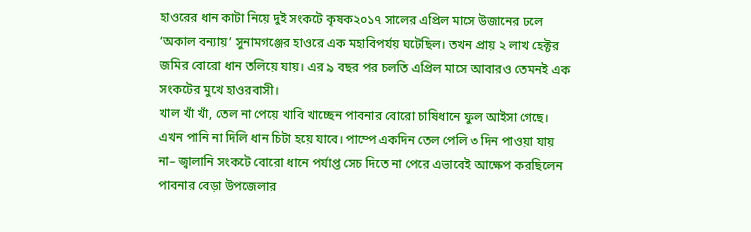হাওরের ধান কাটা নিয়ে দুই সংকটে কৃষক২০১৭ সালের এপ্রিল মাসে উজানের ঢলে ‘অকাল বন্যায়’ সুনামগঞ্জের হাওরে এক মহাবিপর্যয় ঘটেছিল। তখন প্রায় ২ লাখ হেক্টর জমির বোরো ধান তলিয়ে যায়। এর ৯ বছর পর চলতি এপ্রিল মাসে আবারও তেমনই এক সংকটের মুখে হাওরবাসী।
খাল খাঁ খাঁ, তেল না পেয়ে খাবি খাচ্ছেন পাবনার বোরো চাষিধানে ফুল আইসা গেছে। এখন পানি না দিলি ধান চিটা হয়ে যাবে। পাম্পে একদিন তেল পেলি ৩ দিন পাওয়া যায় না– জ্বালানি সংকটে বোরো ধানে পর্যাপ্ত সেচ দিতে না পেরে এভাবেই আক্ষেপ করছিলেন পাবনার বেড়া উপজেলার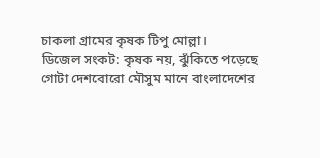চাকলা গ্রামের কৃষক টিপু মোল্লা।
ডিজেল সংকট: কৃষক নয়, ঝুঁকিতে পড়েছে গোটা দেশবোরো মৌসুম মানে বাংলাদেশের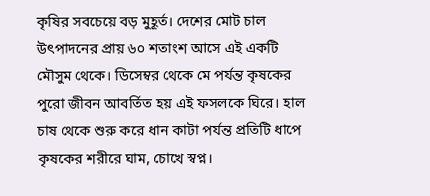কৃষির সবচেয়ে বড় মুহূর্ত। দেশের মোট চাল উৎপাদনের প্রায় ৬০ শতাংশ আসে এই একটি মৌসুম থেকে। ডিসেম্বর থেকে মে পর্যন্ত কৃষকের পুরো জীবন আবর্তিত হয় এই ফসলকে ঘিরে। হাল চাষ থেকে শুরু করে ধান কাটা পর্যন্ত প্রতিটি ধাপে কৃষকের শরীরে ঘাম, চোখে স্বপ্ন।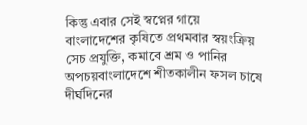কিন্তু এবার সেই স্বপ্নের গায়ে
বাংলাদেশের কৃষিতে প্রথমবার স্বয়ংক্রিয় সেচ প্রযুক্তি, কমাবে শ্রম ও পানির অপচয়বাংলাদেশে শীতকালীন ফসল চাষে দীর্ঘদিনের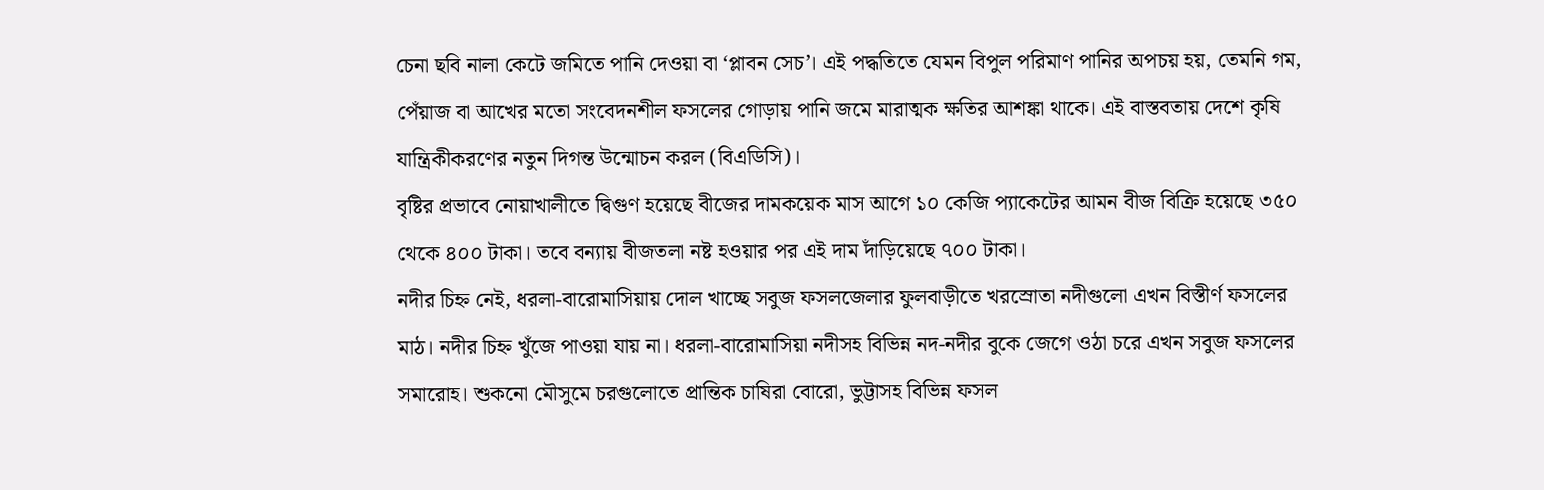চেনা ছবি নালা কেটে জমিতে পানি দেওয়া বা ‘প্লাবন সেচ’। এই পদ্ধতিতে যেমন বিপুল পরিমাণ পানির অপচয় হয়, তেমনি গম, পেঁয়াজ বা আখের মতো সংবেদনশীল ফসলের গোড়ায় পানি জমে মারাত্মক ক্ষতির আশঙ্কা থাকে। এই বাস্তবতায় দেশে কৃষি যান্ত্রিকীকরণের নতুন দিগন্ত উন্মোচন করল (বিএডিসি)।
বৃষ্টির প্রভাবে নোয়াখালীতে দ্বিগুণ হয়েছে বীজের দামকয়েক মাস আগে ১০ কেজি প্যাকেটের আমন বীজ বিক্রি হয়েছে ৩৫০ থেকে ৪০০ টাকা। তবে বন্যায় বীজতলা নষ্ট হওয়ার পর এই দাম দাঁড়িয়েছে ৭০০ টাকা।
নদীর চিহ্ন নেই, ধরলা-বারোমাসিয়ায় দোল খাচ্ছে সবুজ ফসলজেলার ফুলবাড়ীতে খরস্রোতা নদীগুলো এখন বিস্তীর্ণ ফসলের মাঠ। নদীর চিহ্ন খুঁজে পাওয়া যায় না। ধরলা-বারোমাসিয়া নদীসহ বিভিন্ন নদ-নদীর বুকে জেগে ওঠা চরে এখন সবুজ ফসলের সমারোহ। শুকনো মৌসুমে চরগুলোতে প্রান্তিক চাষিরা বোরো, ভুট্টাসহ বিভিন্ন ফসল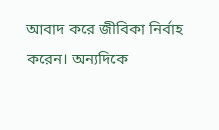আবাদ করে জীবিকা নির্বাহ করেন। অন্যদিকে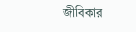জীবিকার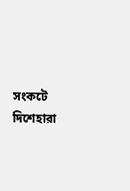সংকটে দিশেহারা